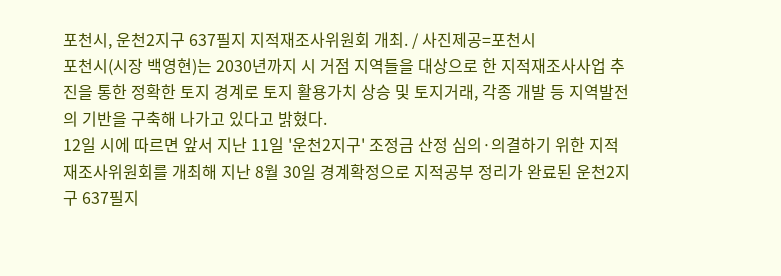포천시, 운천2지구 637필지 지적재조사위원회 개최. / 사진제공=포천시
포천시(시장 백영현)는 2030년까지 시 거점 지역들을 대상으로 한 지적재조사사업 추진을 통한 정확한 토지 경계로 토지 활용가치 상승 및 토지거래, 각종 개발 등 지역발전의 기반을 구축해 나가고 있다고 밝혔다.
12일 시에 따르면 앞서 지난 11일 '운천2지구' 조정금 산정 심의·의결하기 위한 지적재조사위원회를 개최해 지난 8월 30일 경계확정으로 지적공부 정리가 완료된 운천2지구 637필지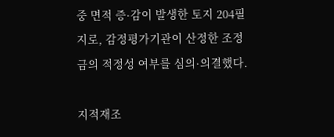중 면적 증·감이 발생한 토지 204필지로, 감정평가기관이 산정한 조정금의 적정성 여부를 심의·의결했다.

지적재조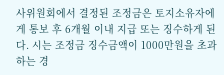사위원회에서 결정된 조정금은 토지소유자에게 통보 후 6개월 이내 지급 또는 징수하게 된다. 시는 조정금 징수금액이 1000만원을 초과하는 경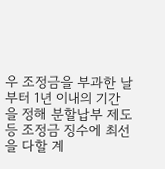우 조정금을 부과한 날부터 1년 이내의 기간을 정해 분할납부 제도 등 조정금 징수에 최선을 다할 계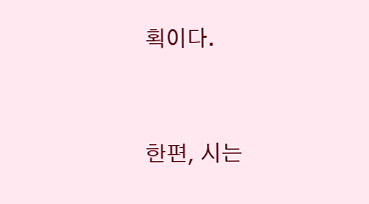획이다.


한편, 시는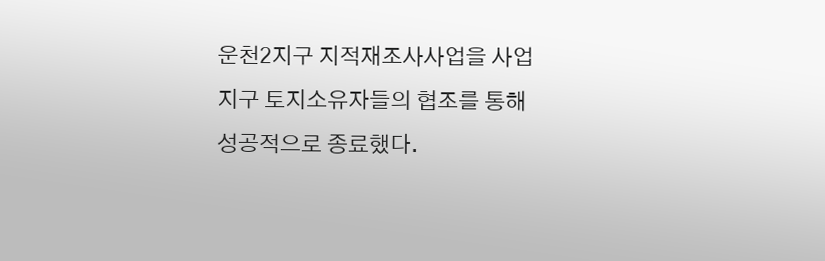운천2지구 지적재조사사업을 사업지구 토지소유자들의 협조를 통해 성공적으로 종료했다.